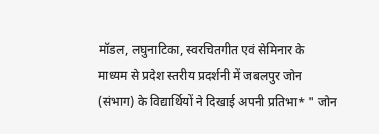मॉडल, लघुनाटिका, स्वरचितगीत एवं सेमिनार के माध्यम से प्रदेश स्तरीय प्रदर्शनी में जबलपुर जोन (संभाग) के विद्यार्थियों ने दिखाई अपनी प्रतिभा* " जोन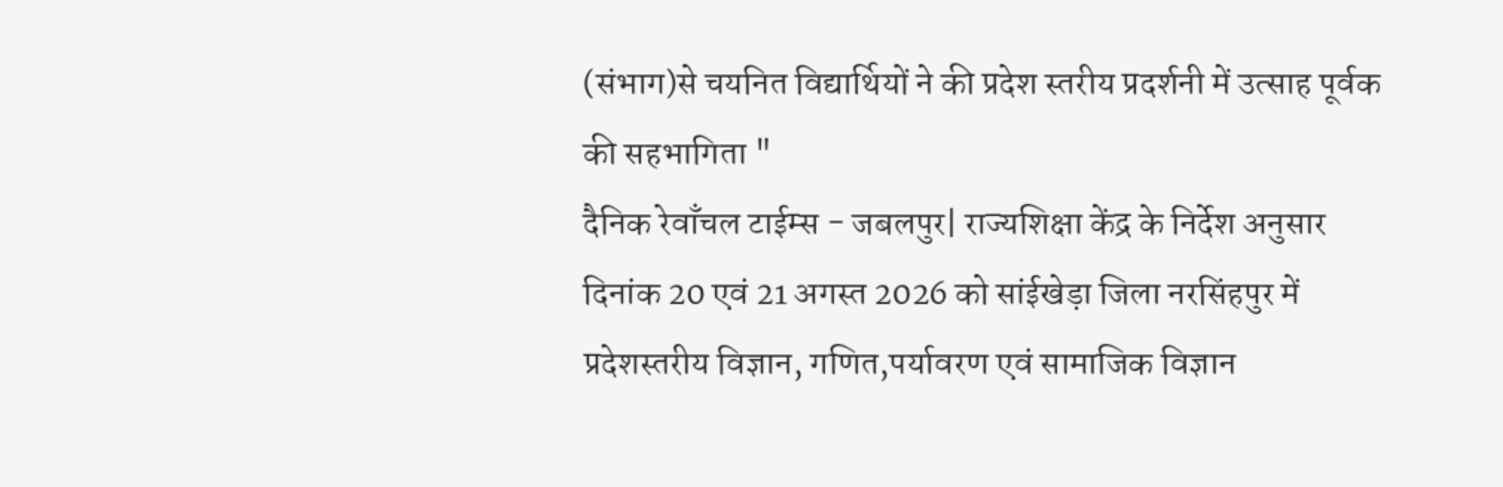(संभाग)से चयनित विद्यार्थियों ने की प्रदेश स्तरीय प्रदर्शनी में उत्साह पूर्वक की सहभागिता "
दैनिक रेवाँचल टाईम्स - जबलपुर| राज्यशिक्षा केंद्र के निर्देश अनुसार दिनांक 20 एवं 21 अगस्त 2026 को सांईखेड़ा जिला नरसिंहपुर में प्रदेशस्तरीय विज्ञान, गणित,पर्यावरण एवं सामाजिक विज्ञान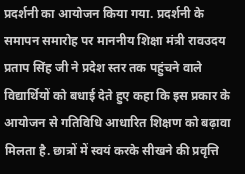प्रदर्शनी का आयोजन किया गया. प्रदर्शनी के समापन समारोह पर माननीय शिक्षा मंत्री रावउदय प्रताप सिंह जी ने प्रदेश स्तर तक पहुंचने वाले विद्यार्थियों को बधाई देते हुए कहा कि इस प्रकार के आयोजन से गतिविधि आधारित शिक्षण को बढ़ावा मिलता है. छात्रों में स्वयं करके सीखने की प्रवृत्ति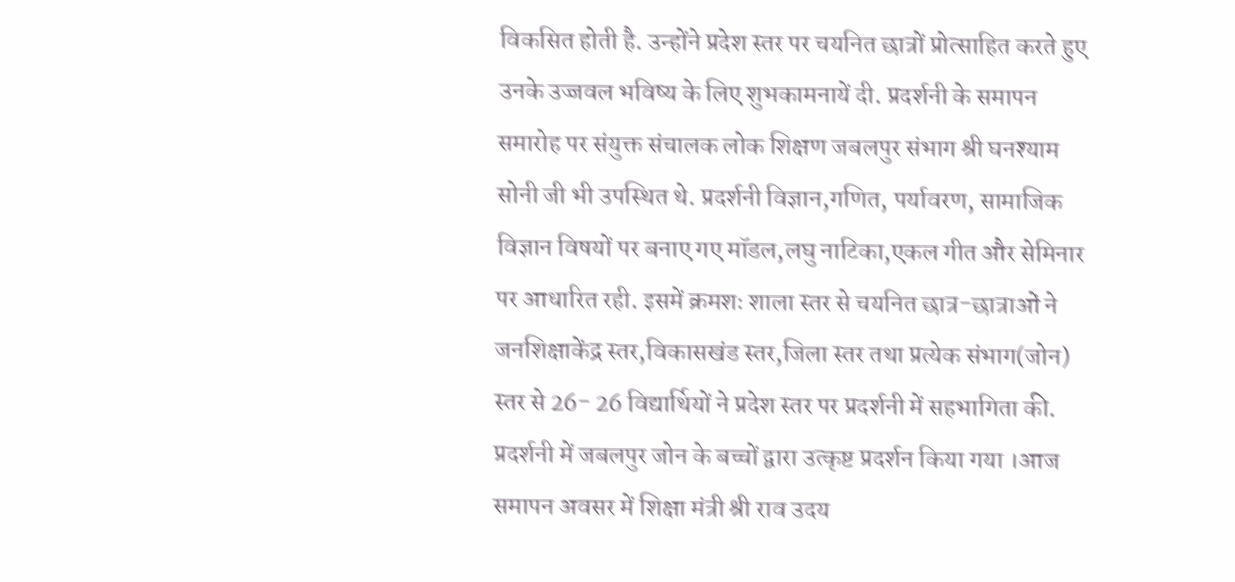विकसित होती है. उन्होंने प्रदेश स्तर पर चयनित छात्रों प्रोत्साहित करते हुए उनके उज्जवल भविष्य के लिए शुभकामनायें दी. प्रदर्शनी के समापन समारोह पर संयुक्त संचालक लोक शिक्षण जबलपुर संभाग श्री घनश्याम सोनी जी भी उपस्थित थे. प्रदर्शनी विज्ञान,गणित, पर्यावरण, सामाजिक विज्ञान विषयों पर बनाए गए मॉडल,लघु नाटिका,एकल गीत और सेमिनार पर आधारित रही. इसमें क्रमशः शाला स्तर से चयनित छात्र-छात्राओं ने जनशिक्षाकेंद्र स्तर,विकासखंड स्तर,जिला स्तर तथा प्रत्येक संभाग(जोन) स्तर से 26- 26 विद्यार्थियों ने प्रदेश स्तर पर प्रदर्शनी में सहभागिता की. प्रदर्शनी में जबलपुर जोन के बच्चों द्वारा उत्कृष्ट प्रदर्शन किया गया ।आज समापन अवसर में शिक्षा मंत्री श्री राव उदय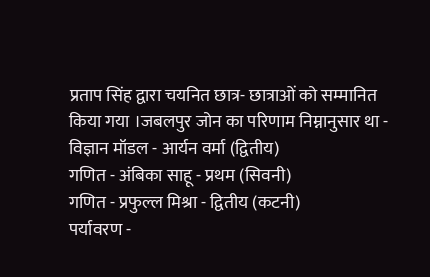प्रताप सिंह द्वारा चयनित छात्र- छात्राओं को सम्मानित किया गया ।जबलपुर जोन का परिणाम निम्नानुसार था -
विज्ञान मॉडल - आर्यन वर्मा (द्वितीय)
गणित - अंबिका साहू - प्रथम (सिवनी)
गणित - प्रफुल्ल मिश्रा - द्वितीय (कटनी)
पर्यावरण -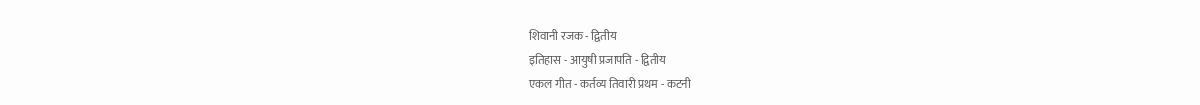शिवानी रजक - द्वितीय
इतिहास - आयुषी प्रजापति - द्वितीय
एकल गीत - कर्तव्य तिवारी प्रथम - कटनी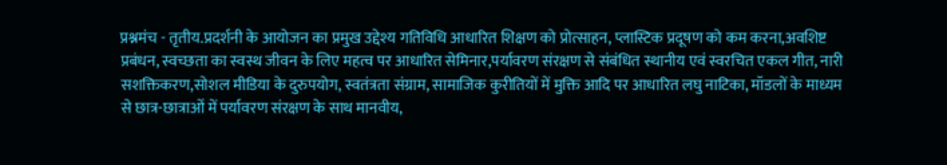प्रश्नमंच - तृतीय.प्रदर्शनी के आयोजन का प्रमुख उद्देश्य गतिविधि आधारित शिक्षण को प्रोत्साहन, प्लास्टिक प्रदूषण को कम करना,अवशिष्ट प्रबंधन, स्वच्छता का स्वस्थ जीवन के लिए महत्व पर आधारित सेमिनार,पर्यावरण संरक्षण से संबंधित स्थानीय एवं स्वरचित एकल गीत, नारी सशक्तिकरण,सोशल मीडिया के दुरुपयोग, स्वतंत्रता संग्राम, सामाजिक कुरीतियों में मुक्ति आदि पर आधारित लघु नाटिका, मॉडलों के माध्यम से छात्र-छात्राओं में पर्यावरण संरक्षण के साथ मानवीय,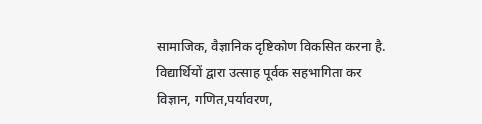सामाजिक, वैज्ञानिक दृष्टिकोण विकसित करना है. विद्यार्थियों द्वारा उत्साह पूर्वक सहभागिता कर विज्ञान, गणित,पर्यावरण,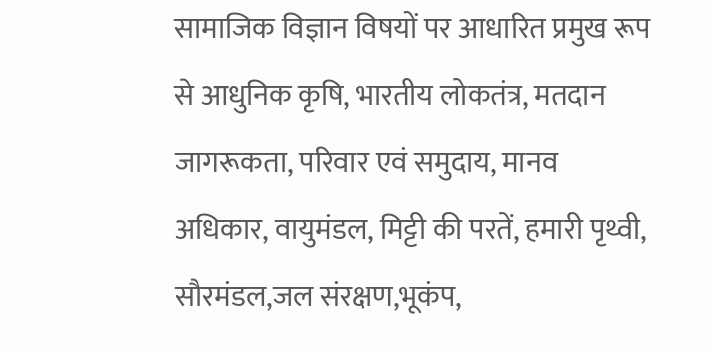सामाजिक विज्ञान विषयों पर आधारित प्रमुख रूप से आधुनिक कृषि, भारतीय लोकतंत्र, मतदान जागरूकता, परिवार एवं समुदाय, मानव अधिकार, वायुमंडल, मिट्टी की परतें, हमारी पृथ्वी, सौरमंडल,जल संरक्षण,भूकंप,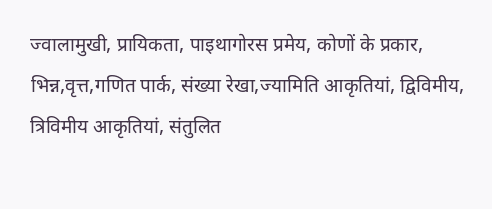ज्वालामुखी, प्रायिकता, पाइथागोरस प्रमेय, कोणों के प्रकार, भिन्न,वृत्त,गणित पार्क, संख्या रेखा,ज्यामिति आकृतियां, द्विविमीय, त्रिविमीय आकृतियां, संतुलित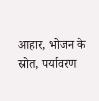आहार, भोजन के स्रोत, पर्यावरण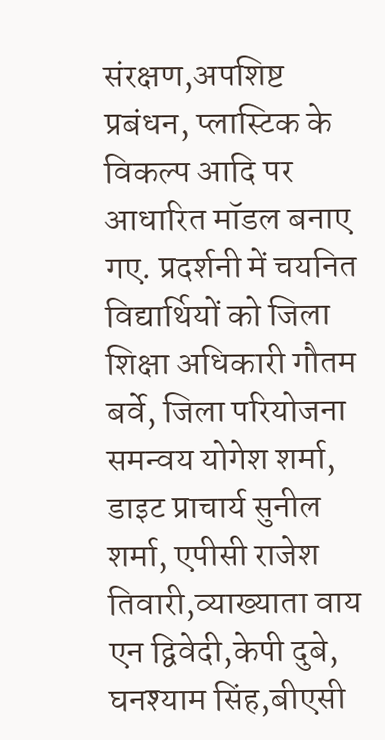संरक्षण,अपशिष्ट प्रबंधन, प्लास्टिक के विकल्प आदि पर आधारित मॉडल बनाए गए. प्रदर्शनी में चयनित विद्यार्थियों को जिला शिक्षा अधिकारी गौतम बर्वे, जिला परियोजना समन्वय योगेश शर्मा, डाइट प्राचार्य सुनील शर्मा, एपीसी राजेश तिवारी,व्याख्याता वाय एन द्विवेदी,केपी दुबे, घनश्याम सिंह,बीएसी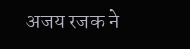अजय रजक ने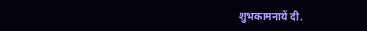शुभकामनायें दी.